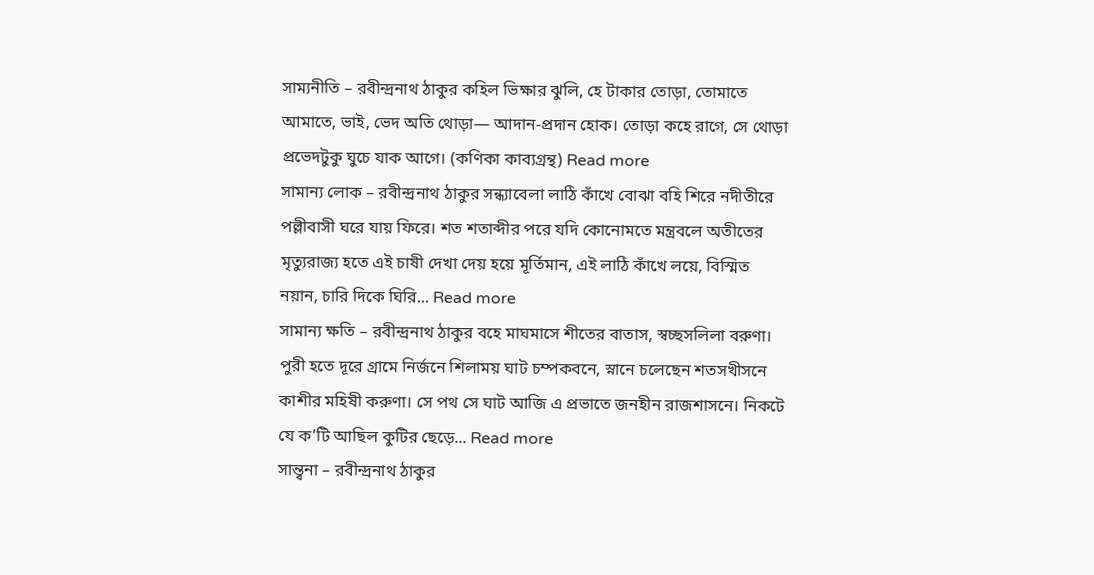সাম্যনীতি – রবীন্দ্রনাথ ঠাকুর কহিল ভিক্ষার ঝুলি, হে টাকার তোড়া, তোমাতে আমাতে, ভাই, ভেদ অতি থোড়া— আদান-প্রদান হোক। তোড়া কহে রাগে, সে থোড়া প্রভেদটুকু ঘুচে যাক আগে। (কণিকা কাব্যগ্রন্থ) Read more
সামান্য লোক – রবীন্দ্রনাথ ঠাকুর সন্ধ্যাবেলা লাঠি কাঁখে বোঝা বহি শিরে নদীতীরে পল্লীবাসী ঘরে যায় ফিরে। শত শতাব্দীর পরে যদি কোনোমতে মন্ত্রবলে অতীতের মৃত্যুরাজ্য হতে এই চাষী দেখা দেয় হয়ে মূর্তিমান, এই লাঠি কাঁখে লয়ে, বিস্মিত নয়ান, চারি দিকে ঘিরি... Read more
সামান্য ক্ষতি – রবীন্দ্রনাথ ঠাকুর বহে মাঘমাসে শীতের বাতাস, স্বচ্ছসলিলা বরুণা। পুরী হতে দূরে গ্রামে নির্জনে শিলাময় ঘাট চম্পকবনে, স্নানে চলেছেন শতসখীসনে কাশীর মহিষী করুণা। সে পথ সে ঘাট আজি এ প্রভাতে জনহীন রাজশাসনে। নিকটে যে ক’টি আছিল কুটির ছেড়ে... Read more
সান্ত্বনা – রবীন্দ্রনাথ ঠাকুর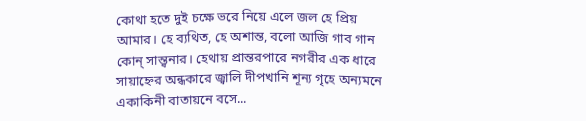কোথা হতে দুই চক্ষে ভরে নিয়ে এলে জল হে প্রিয় আমার। হে ব্যথিত, হে অশান্ত, বলো আজি গাব গান কোন্ সান্ত্বনার। হেথায় প্রান্তরপারে নগরীর এক ধারে সায়াহ্নের অন্ধকারে জ্বালি দীপখানি শূন্য গৃহে অন্যমনে একাকিনী বাতায়নে বসে...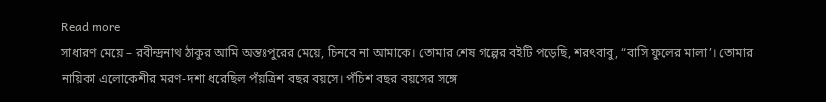Read more
সাধারণ মেয়ে – রবীন্দ্রনাথ ঠাকুর আমি অন্তঃপুরের মেয়ে, চিনবে না আমাকে। তোমার শেষ গল্পের বইটি পড়েছি, শরৎবাবু, “বাসি ফুলের মালা’। তোমার নায়িকা এলোকেশীর মরণ-দশা ধরেছিল পঁয়ত্রিশ বছর বয়সে। পঁচিশ বছর বয়সের সঙ্গে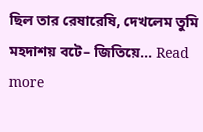ছিল তার রেষারেষি, দেখলেম তুমি মহদাশয় বটে– জিতিয়ে... Read more